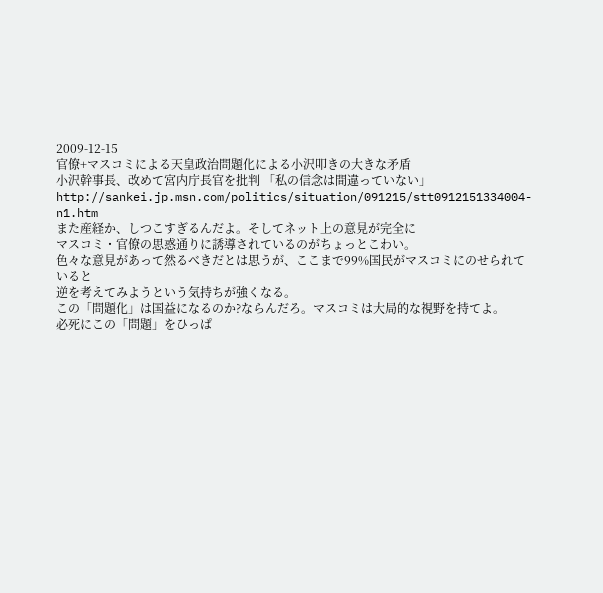2009-12-15
官僚+マスコミによる天皇政治問題化による小沢叩きの大きな矛盾
小沢幹事長、改めて宮内庁長官を批判 「私の信念は間違っていない」
http://sankei.jp.msn.com/politics/situation/091215/stt0912151334004-n1.htm
また産経か、しつこすぎるんだよ。そしてネット上の意見が完全に
マスコミ・官僚の思惑通りに誘導されているのがちょっとこわい。
色々な意見があって然るべきだとは思うが、ここまで99%国民がマスコミにのせられていると
逆を考えてみようという気持ちが強くなる。
この「問題化」は国益になるのか?ならんだろ。マスコミは大局的な視野を持てよ。
必死にこの「問題」をひっぱ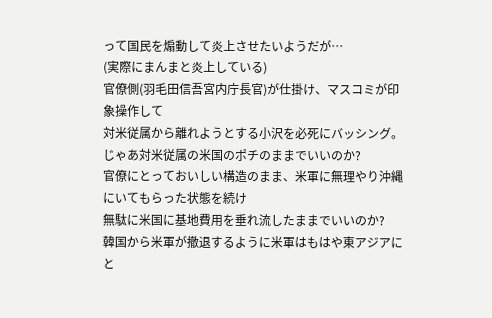って国民を煽動して炎上させたいようだが…
(実際にまんまと炎上している)
官僚側(羽毛田信吾宮内庁長官)が仕掛け、マスコミが印象操作して
対米従属から離れようとする小沢を必死にバッシング。
じゃあ対米従属の米国のポチのままでいいのか?
官僚にとっておいしい構造のまま、米軍に無理やり沖縄にいてもらった状態を続け
無駄に米国に基地費用を垂れ流したままでいいのか?
韓国から米軍が撤退するように米軍はもはや東アジアにと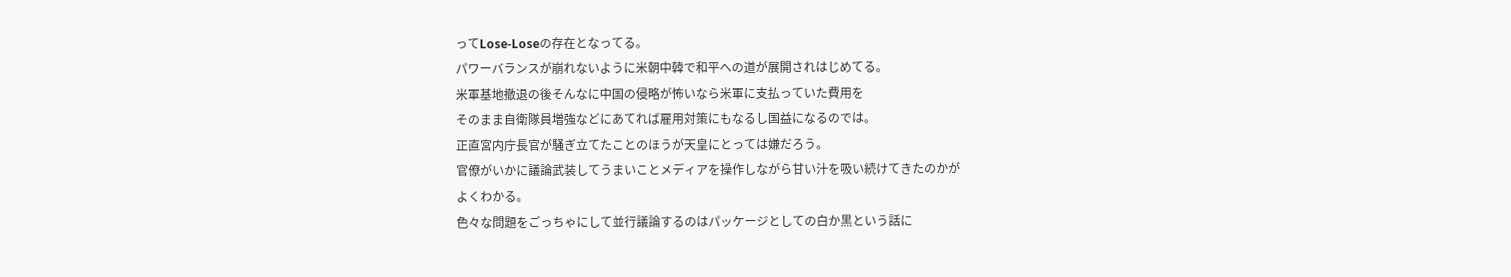ってLose-Loseの存在となってる。
パワーバランスが崩れないように米朝中韓で和平への道が展開されはじめてる。
米軍基地撤退の後そんなに中国の侵略が怖いなら米軍に支払っていた費用を
そのまま自衛隊員増強などにあてれば雇用対策にもなるし国益になるのでは。
正直宮内庁長官が騒ぎ立てたことのほうが天皇にとっては嫌だろう。
官僚がいかに議論武装してうまいことメディアを操作しながら甘い汁を吸い続けてきたのかが
よくわかる。
色々な問題をごっちゃにして並行議論するのはパッケージとしての白か黒という話に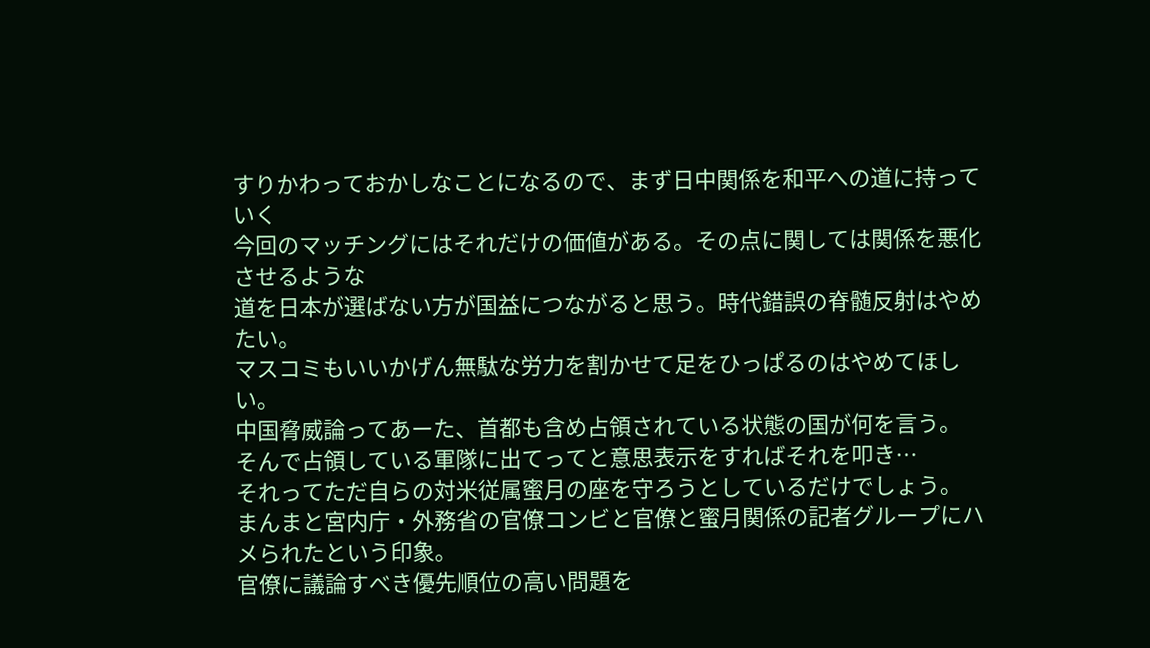すりかわっておかしなことになるので、まず日中関係を和平への道に持っていく
今回のマッチングにはそれだけの価値がある。その点に関しては関係を悪化させるような
道を日本が選ばない方が国益につながると思う。時代錯誤の脊髄反射はやめたい。
マスコミもいいかげん無駄な労力を割かせて足をひっぱるのはやめてほしい。
中国脅威論ってあーた、首都も含め占領されている状態の国が何を言う。
そんで占領している軍隊に出てってと意思表示をすればそれを叩き…
それってただ自らの対米従属蜜月の座を守ろうとしているだけでしょう。
まんまと宮内庁・外務省の官僚コンビと官僚と蜜月関係の記者グループにハメられたという印象。
官僚に議論すべき優先順位の高い問題を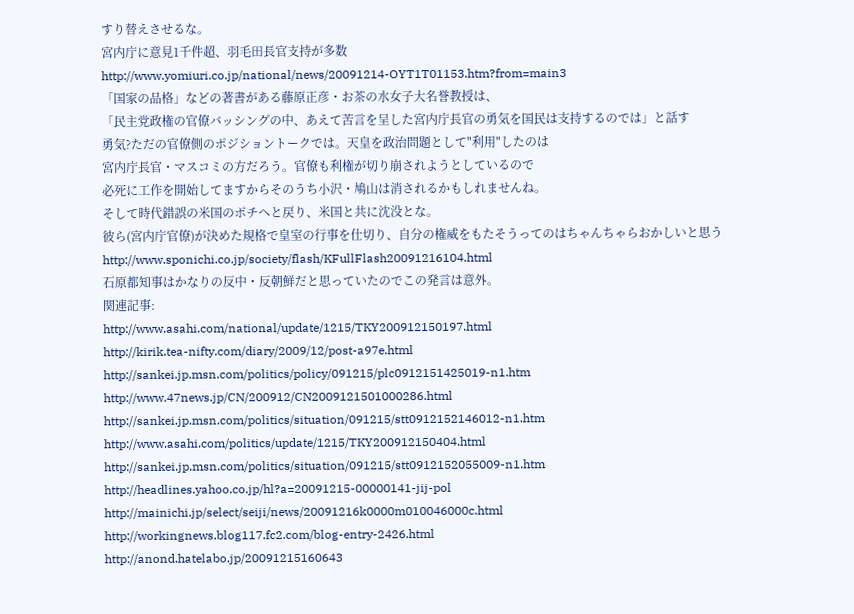すり替えさせるな。
宮内庁に意見1千件超、羽毛田長官支持が多数
http://www.yomiuri.co.jp/national/news/20091214-OYT1T01153.htm?from=main3
「国家の品格」などの著書がある藤原正彦・お茶の水女子大名誉教授は、
「民主党政権の官僚バッシングの中、あえて苦言を呈した宮内庁長官の勇気を国民は支持するのでは」と話す
勇気?ただの官僚側のポジショントークでは。天皇を政治問題として"利用"したのは
宮内庁長官・マスコミの方だろう。官僚も利権が切り崩されようとしているので
必死に工作を開始してますからそのうち小沢・鳩山は消されるかもしれませんね。
そして時代錯誤の米国のポチへと戻り、米国と共に沈没とな。
彼ら(宮内庁官僚)が決めた規格で皇室の行事を仕切り、自分の権威をもたそうってのはちゃんちゃらおかしいと思う
http://www.sponichi.co.jp/society/flash/KFullFlash20091216104.html
石原都知事はかなりの反中・反朝鮮だと思っていたのでこの発言は意外。
関連記事:
http://www.asahi.com/national/update/1215/TKY200912150197.html
http://kirik.tea-nifty.com/diary/2009/12/post-a97e.html
http://sankei.jp.msn.com/politics/policy/091215/plc0912151425019-n1.htm
http://www.47news.jp/CN/200912/CN2009121501000286.html
http://sankei.jp.msn.com/politics/situation/091215/stt0912152146012-n1.htm
http://www.asahi.com/politics/update/1215/TKY200912150404.html
http://sankei.jp.msn.com/politics/situation/091215/stt0912152055009-n1.htm
http://headlines.yahoo.co.jp/hl?a=20091215-00000141-jij-pol
http://mainichi.jp/select/seiji/news/20091216k0000m010046000c.html
http://workingnews.blog117.fc2.com/blog-entry-2426.html
http://anond.hatelabo.jp/20091215160643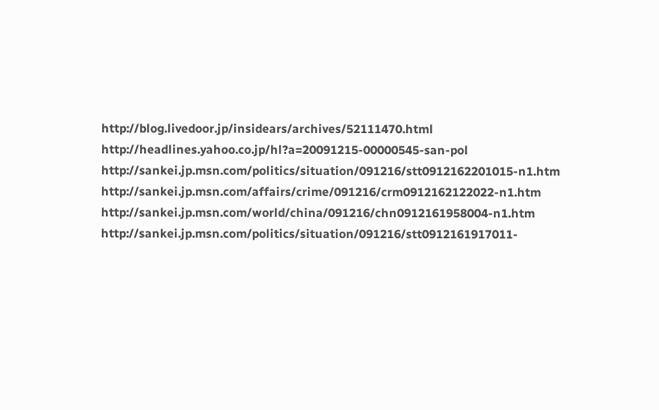http://blog.livedoor.jp/insidears/archives/52111470.html
http://headlines.yahoo.co.jp/hl?a=20091215-00000545-san-pol
http://sankei.jp.msn.com/politics/situation/091216/stt0912162201015-n1.htm
http://sankei.jp.msn.com/affairs/crime/091216/crm0912162122022-n1.htm
http://sankei.jp.msn.com/world/china/091216/chn0912161958004-n1.htm
http://sankei.jp.msn.com/politics/situation/091216/stt0912161917011-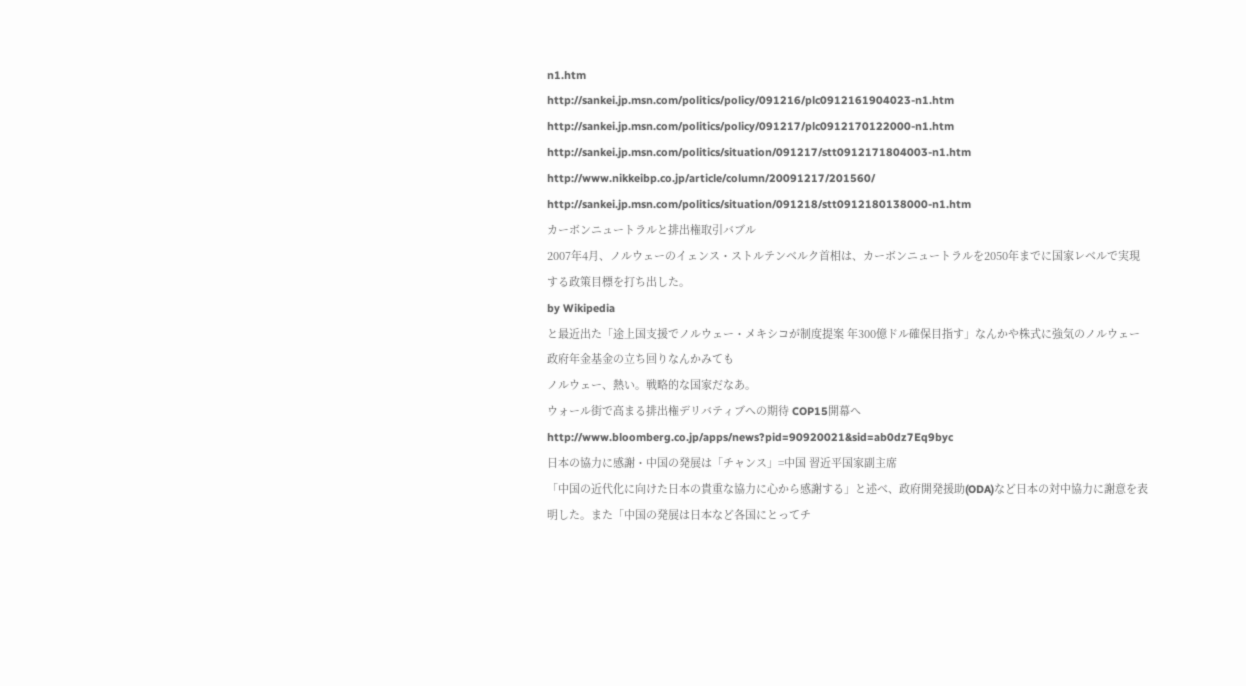n1.htm
http://sankei.jp.msn.com/politics/policy/091216/plc0912161904023-n1.htm
http://sankei.jp.msn.com/politics/policy/091217/plc0912170122000-n1.htm
http://sankei.jp.msn.com/politics/situation/091217/stt0912171804003-n1.htm
http://www.nikkeibp.co.jp/article/column/20091217/201560/
http://sankei.jp.msn.com/politics/situation/091218/stt0912180138000-n1.htm
カーボンニュートラルと排出権取引バブル
2007年4月、ノルウェーのイェンス・ストルテンベルク首相は、カーボンニュートラルを2050年までに国家レベルで実現する政策目標を打ち出した。
by Wikipedia
と最近出た「途上国支援でノルウェー・メキシコが制度提案 年300億ドル確保目指す」なんかや株式に強気のノルウェー政府年金基金の立ち回りなんかみても
ノルウェー、熱い。戦略的な国家だなあ。
ウォール街で高まる排出権デリバティブへの期待 COP15開幕へ
http://www.bloomberg.co.jp/apps/news?pid=90920021&sid=ab0dz7Eq9byc
日本の協力に感謝・中国の発展は「チャンス」=中国 習近平国家副主席
「中国の近代化に向けた日本の貴重な協力に心から感謝する」と述べ、政府開発援助(ODA)など日本の対中協力に謝意を表明した。また「中国の発展は日本など各国にとってチ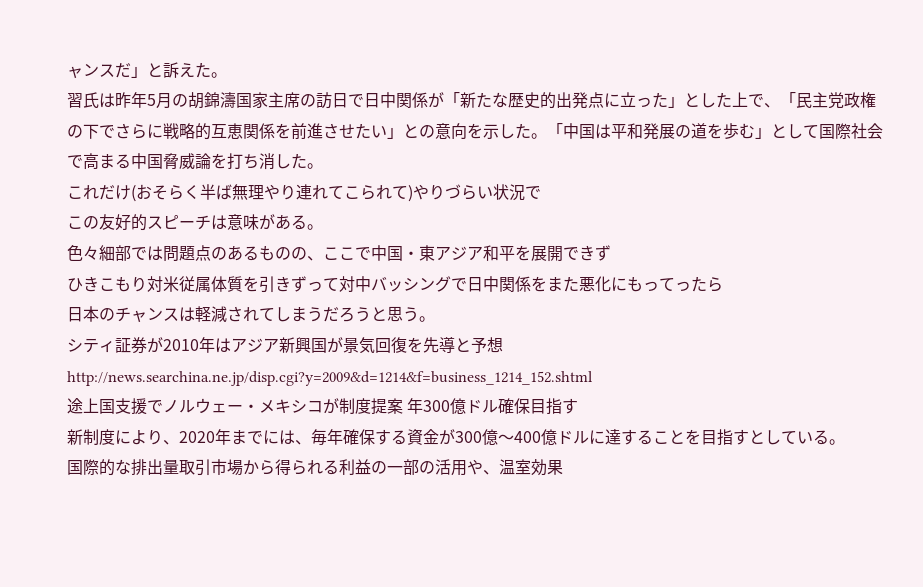ャンスだ」と訴えた。
習氏は昨年5月の胡錦濤国家主席の訪日で日中関係が「新たな歴史的出発点に立った」とした上で、「民主党政権の下でさらに戦略的互恵関係を前進させたい」との意向を示した。「中国は平和発展の道を歩む」として国際社会で高まる中国脅威論を打ち消した。
これだけ(おそらく半ば無理やり連れてこられて)やりづらい状況で
この友好的スピーチは意味がある。
色々細部では問題点のあるものの、ここで中国・東アジア和平を展開できず
ひきこもり対米従属体質を引きずって対中バッシングで日中関係をまた悪化にもってったら
日本のチャンスは軽減されてしまうだろうと思う。
シティ証券が2010年はアジア新興国が景気回復を先導と予想
http://news.searchina.ne.jp/disp.cgi?y=2009&d=1214&f=business_1214_152.shtml
途上国支援でノルウェー・メキシコが制度提案 年300億ドル確保目指す
新制度により、2020年までには、毎年確保する資金が300億〜400億ドルに達することを目指すとしている。
国際的な排出量取引市場から得られる利益の一部の活用や、温室効果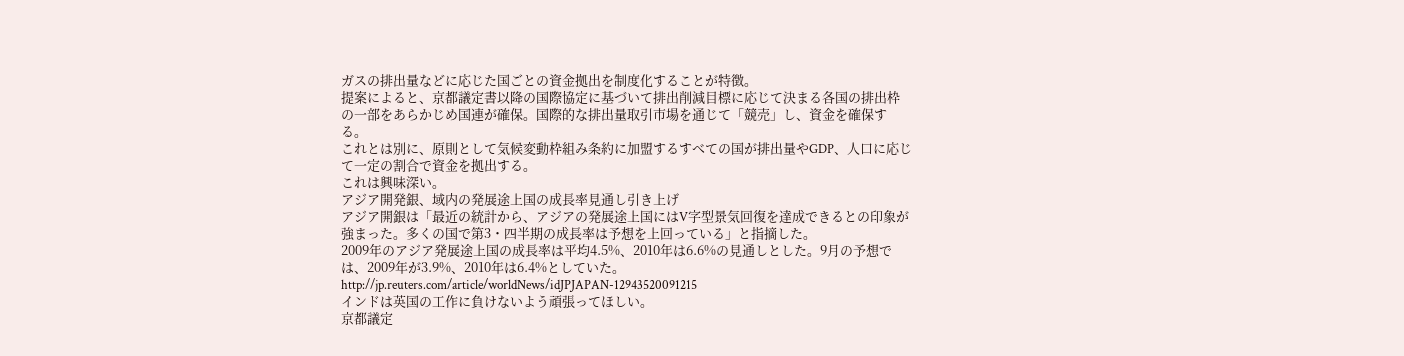ガスの排出量などに応じた国ごとの資金拠出を制度化することが特徴。
提案によると、京都議定書以降の国際協定に基づいて排出削減目標に応じて決まる各国の排出枠の一部をあらかじめ国連が確保。国際的な排出量取引市場を通じて「競売」し、資金を確保する。
これとは別に、原則として気候変動枠組み条約に加盟するすべての国が排出量やGDP、人口に応じて一定の割合で資金を拠出する。
これは興味深い。
アジア開発銀、域内の発展途上国の成長率見通し引き上げ
アジア開銀は「最近の統計から、アジアの発展途上国にはV字型景気回復を達成できるとの印象が強まった。多くの国で第3・四半期の成長率は予想を上回っている」と指摘した。
2009年のアジア発展途上国の成長率は平均4.5%、2010年は6.6%の見通しとした。9月の予想では、2009年が3.9%、2010年は6.4%としていた。
http://jp.reuters.com/article/worldNews/idJPJAPAN-12943520091215
インドは英国の工作に負けないよう頑張ってほしい。
京都議定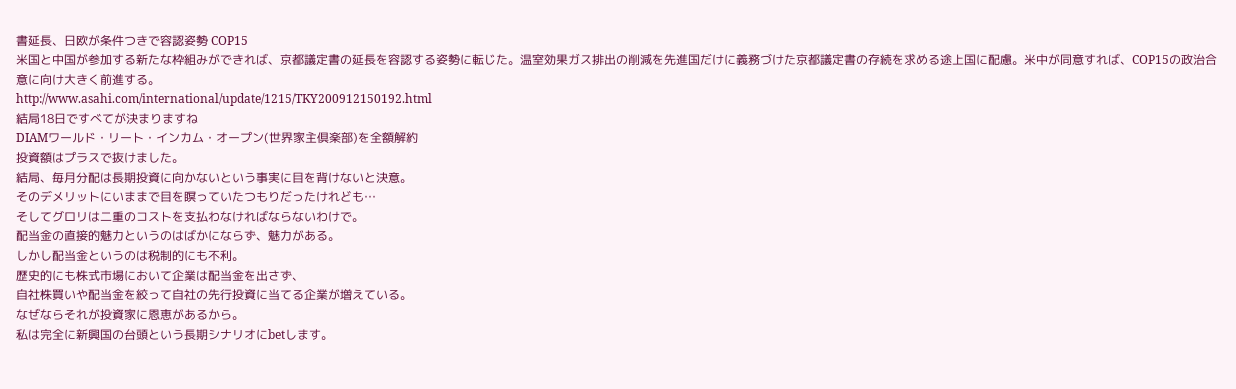書延長、日欧が条件つきで容認姿勢 COP15
米国と中国が参加する新たな枠組みができれば、京都議定書の延長を容認する姿勢に転じた。温室効果ガス排出の削減を先進国だけに義務づけた京都議定書の存続を求める途上国に配慮。米中が同意すれば、COP15の政治合意に向け大きく前進する。
http://www.asahi.com/international/update/1215/TKY200912150192.html
結局18日ですべてが決まりますね
DIAMワールド・リート・インカム・オープン(世界家主倶楽部)を全額解約
投資額はプラスで抜けました。
結局、毎月分配は長期投資に向かないという事実に目を背けないと決意。
そのデメリットにいままで目を瞑っていたつもりだったけれども…
そしてグロリは二重のコストを支払わなければならないわけで。
配当金の直接的魅力というのはばかにならず、魅力がある。
しかし配当金というのは税制的にも不利。
歴史的にも株式市場において企業は配当金を出さず、
自社株買いや配当金を絞って自社の先行投資に当てる企業が増えている。
なぜならそれが投資家に恩恵があるから。
私は完全に新興国の台頭という長期シナリオにbetします。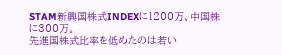STAM新興国株式INDEXに1200万、中国株に300万。
先進国株式比率を低めたのは若い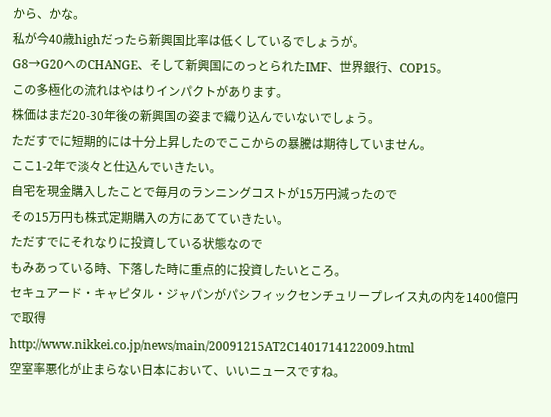から、かな。
私が今40歳highだったら新興国比率は低くしているでしょうが。
G8→G20へのCHANGE、そして新興国にのっとられたIMF、世界銀行、COP15。
この多極化の流れはやはりインパクトがあります。
株価はまだ20-30年後の新興国の姿まで織り込んでいないでしょう。
ただすでに短期的には十分上昇したのでここからの暴騰は期待していません。
ここ1-2年で淡々と仕込んでいきたい。
自宅を現金購入したことで毎月のランニングコストが15万円減ったので
その15万円も株式定期購入の方にあてていきたい。
ただすでにそれなりに投資している状態なので
もみあっている時、下落した時に重点的に投資したいところ。
セキュアード・キャピタル・ジャパンがパシフィックセンチュリープレイス丸の内を1400億円で取得
http://www.nikkei.co.jp/news/main/20091215AT2C1401714122009.html
空室率悪化が止まらない日本において、いいニュースですね。